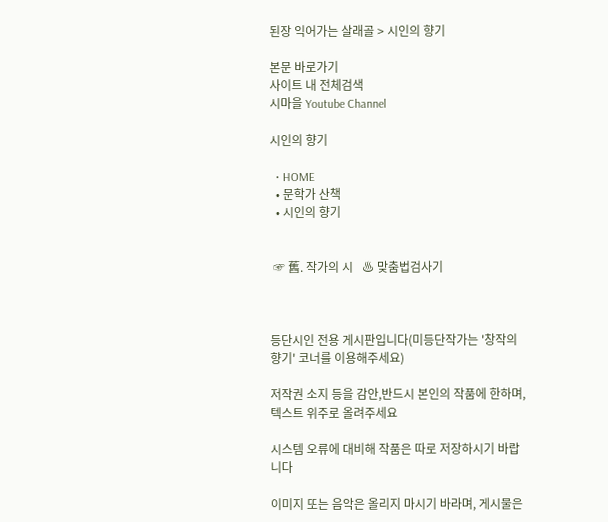된장 익어가는 살래골 > 시인의 향기

본문 바로가기
사이트 내 전체검색
시마을 Youtube Channel

시인의 향기

  • HOME
  • 문학가 산책
  • 시인의 향기


 ☞ 舊. 작가의 시   ♨ 맞춤법검사기



등단시인 전용 게시판입니다(미등단작가는 '창작의 향기' 코너를 이용해주세요)

저작권 소지 등을 감안,반드시 본인의 작품에 한하며, 텍스트 위주로 올려주세요

시스템 오류에 대비해 작품은 따로 저장하시기 바랍니다

이미지 또는 음악은 올리지 마시기 바라며, 게시물은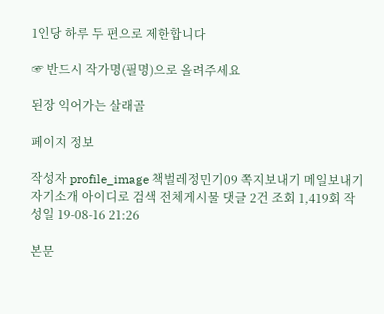1인당 하루 두 편으로 제한합니다

☞ 반드시 작가명(필명)으로 올려주세요

된장 익어가는 살래골

페이지 정보

작성자 profile_image 책벌레정민기09 쪽지보내기 메일보내기 자기소개 아이디로 검색 전체게시물 댓글 2건 조회 1,419회 작성일 19-08-16 21:26

본문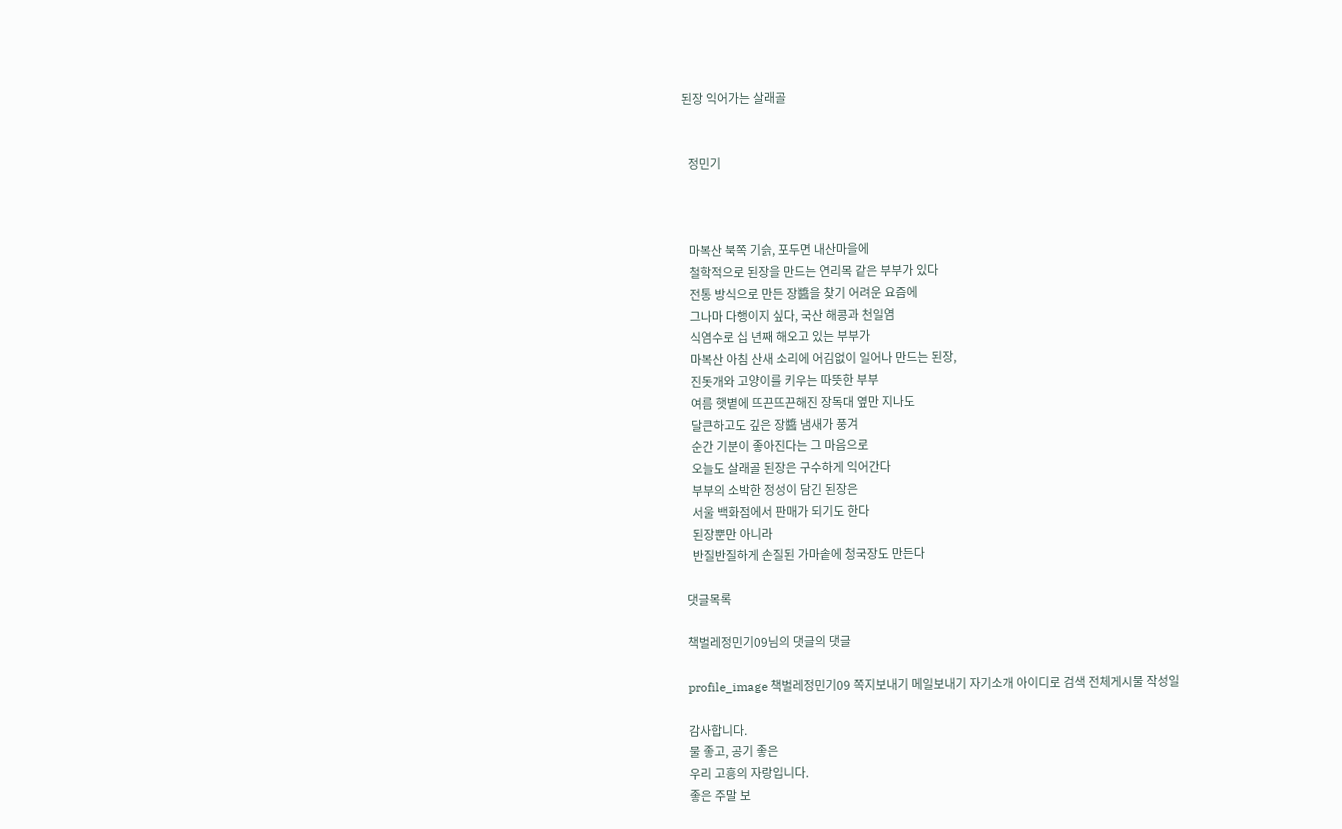된장 익어가는 살래골


  정민기



  마복산 북쪽 기슭, 포두면 내산마을에
  철학적으로 된장을 만드는 연리목 같은 부부가 있다
  전통 방식으로 만든 장醬을 찾기 어려운 요즘에
  그나마 다행이지 싶다, 국산 해콩과 천일염
  식염수로 십 년째 해오고 있는 부부가
  마복산 아침 산새 소리에 어김없이 일어나 만드는 된장,
  진돗개와 고양이를 키우는 따뜻한 부부
  여름 햇볕에 뜨끈뜨끈해진 장독대 옆만 지나도
  달큰하고도 깊은 장醬 냄새가 풍겨
  순간 기분이 좋아진다는 그 마음으로
  오늘도 살래골 된장은 구수하게 익어간다
  부부의 소박한 정성이 담긴 된장은
  서울 백화점에서 판매가 되기도 한다
  된장뿐만 아니라
  반질반질하게 손질된 가마솥에 청국장도 만든다

댓글목록

책벌레정민기09님의 댓글의 댓글

profile_image 책벌레정민기09 쪽지보내기 메일보내기 자기소개 아이디로 검색 전체게시물 작성일

감사합니다.
물 좋고, 공기 좋은
우리 고흥의 자랑입니다.
좋은 주말 보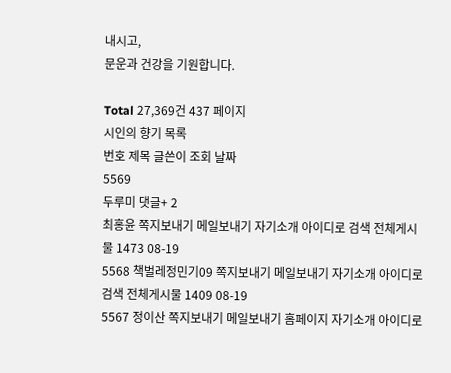내시고,
문운과 건강을 기원합니다.

Total 27,369건 437 페이지
시인의 향기 목록
번호 제목 글쓴이 조회 날짜
5569
두루미 댓글+ 2
최홍윤 쪽지보내기 메일보내기 자기소개 아이디로 검색 전체게시물 1473 08-19
5568 책벌레정민기09 쪽지보내기 메일보내기 자기소개 아이디로 검색 전체게시물 1409 08-19
5567 정이산 쪽지보내기 메일보내기 홈페이지 자기소개 아이디로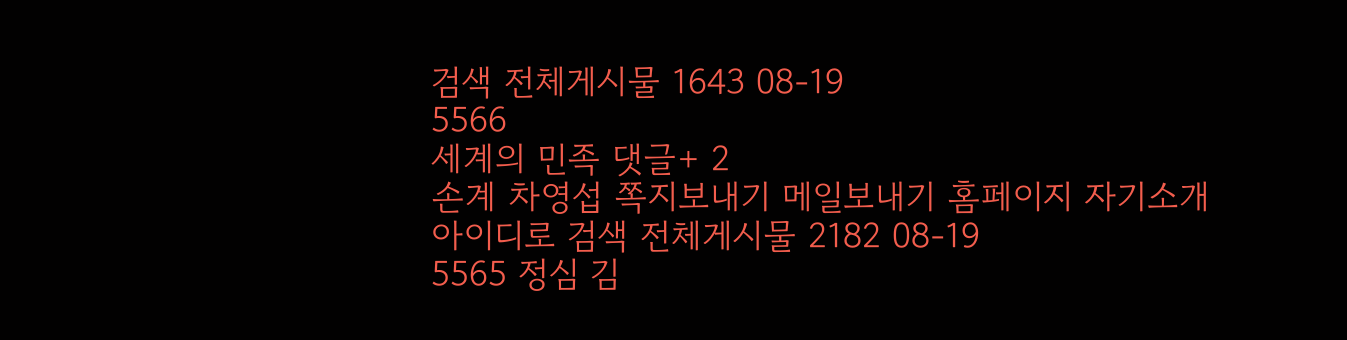검색 전체게시물 1643 08-19
5566
세계의 민족 댓글+ 2
손계 차영섭 쪽지보내기 메일보내기 홈페이지 자기소개 아이디로 검색 전체게시물 2182 08-19
5565 정심 김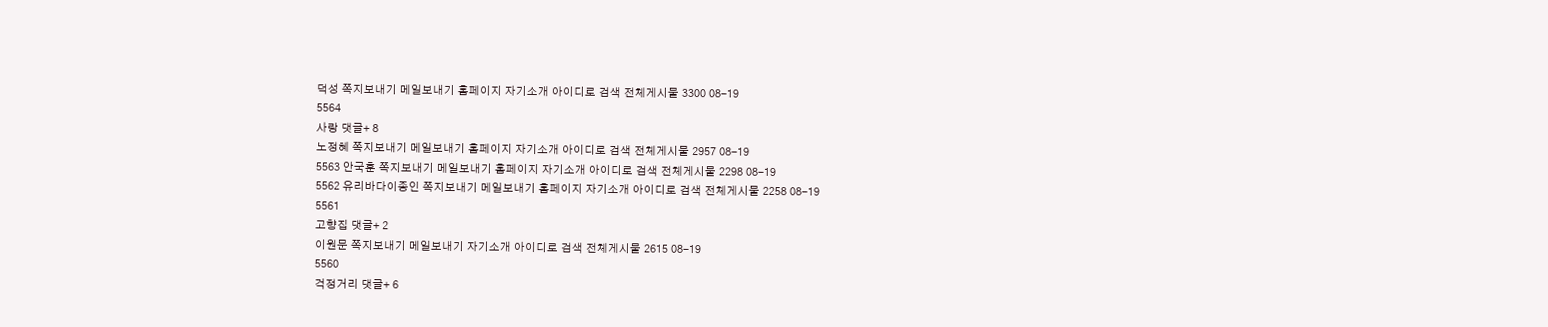덕성 쪽지보내기 메일보내기 홈페이지 자기소개 아이디로 검색 전체게시물 3300 08-19
5564
사랑 댓글+ 8
노정혜 쪽지보내기 메일보내기 홈페이지 자기소개 아이디로 검색 전체게시물 2957 08-19
5563 안국훈 쪽지보내기 메일보내기 홈페이지 자기소개 아이디로 검색 전체게시물 2298 08-19
5562 유리바다이종인 쪽지보내기 메일보내기 홈페이지 자기소개 아이디로 검색 전체게시물 2258 08-19
5561
고향집 댓글+ 2
이원문 쪽지보내기 메일보내기 자기소개 아이디로 검색 전체게시물 2615 08-19
5560
걱정거리 댓글+ 6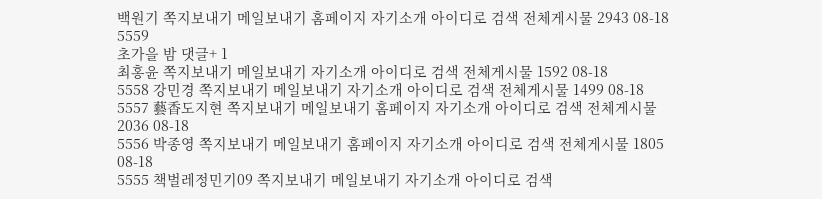백원기 쪽지보내기 메일보내기 홈페이지 자기소개 아이디로 검색 전체게시물 2943 08-18
5559
초가을 밤 댓글+ 1
최홍윤 쪽지보내기 메일보내기 자기소개 아이디로 검색 전체게시물 1592 08-18
5558 강민경 쪽지보내기 메일보내기 자기소개 아이디로 검색 전체게시물 1499 08-18
5557 藝香도지현 쪽지보내기 메일보내기 홈페이지 자기소개 아이디로 검색 전체게시물 2036 08-18
5556 박종영 쪽지보내기 메일보내기 홈페이지 자기소개 아이디로 검색 전체게시물 1805 08-18
5555 책벌레정민기09 쪽지보내기 메일보내기 자기소개 아이디로 검색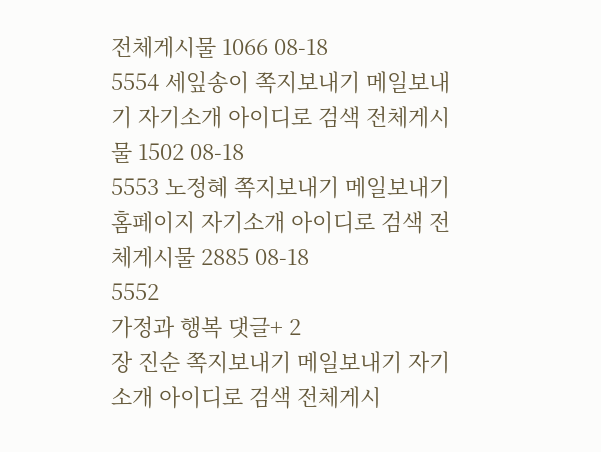전체게시물 1066 08-18
5554 세잎송이 쪽지보내기 메일보내기 자기소개 아이디로 검색 전체게시물 1502 08-18
5553 노정혜 쪽지보내기 메일보내기 홈페이지 자기소개 아이디로 검색 전체게시물 2885 08-18
5552
가정과 행복 댓글+ 2
장 진순 쪽지보내기 메일보내기 자기소개 아이디로 검색 전체게시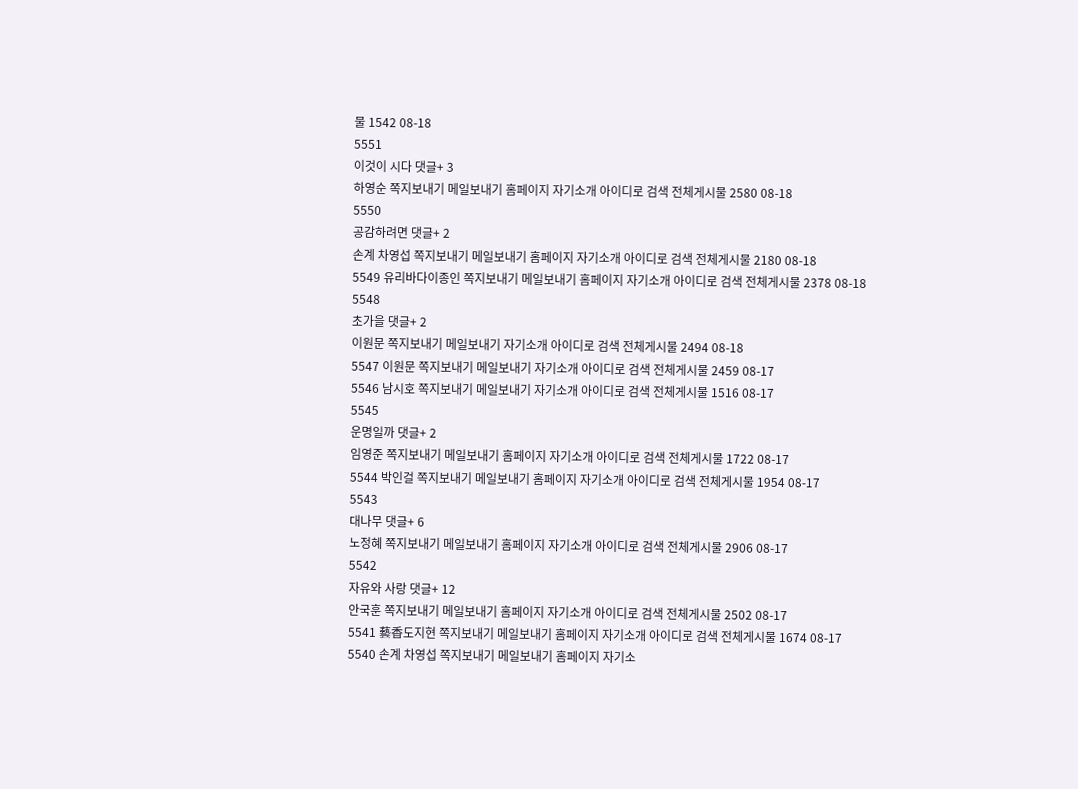물 1542 08-18
5551
이것이 시다 댓글+ 3
하영순 쪽지보내기 메일보내기 홈페이지 자기소개 아이디로 검색 전체게시물 2580 08-18
5550
공감하려면 댓글+ 2
손계 차영섭 쪽지보내기 메일보내기 홈페이지 자기소개 아이디로 검색 전체게시물 2180 08-18
5549 유리바다이종인 쪽지보내기 메일보내기 홈페이지 자기소개 아이디로 검색 전체게시물 2378 08-18
5548
초가을 댓글+ 2
이원문 쪽지보내기 메일보내기 자기소개 아이디로 검색 전체게시물 2494 08-18
5547 이원문 쪽지보내기 메일보내기 자기소개 아이디로 검색 전체게시물 2459 08-17
5546 남시호 쪽지보내기 메일보내기 자기소개 아이디로 검색 전체게시물 1516 08-17
5545
운명일까 댓글+ 2
임영준 쪽지보내기 메일보내기 홈페이지 자기소개 아이디로 검색 전체게시물 1722 08-17
5544 박인걸 쪽지보내기 메일보내기 홈페이지 자기소개 아이디로 검색 전체게시물 1954 08-17
5543
대나무 댓글+ 6
노정혜 쪽지보내기 메일보내기 홈페이지 자기소개 아이디로 검색 전체게시물 2906 08-17
5542
자유와 사랑 댓글+ 12
안국훈 쪽지보내기 메일보내기 홈페이지 자기소개 아이디로 검색 전체게시물 2502 08-17
5541 藝香도지현 쪽지보내기 메일보내기 홈페이지 자기소개 아이디로 검색 전체게시물 1674 08-17
5540 손계 차영섭 쪽지보내기 메일보내기 홈페이지 자기소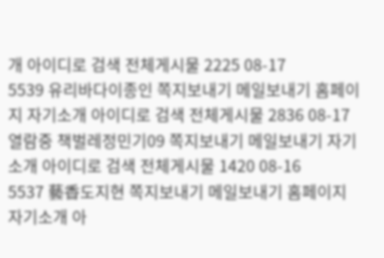개 아이디로 검색 전체게시물 2225 08-17
5539 유리바다이종인 쪽지보내기 메일보내기 홈페이지 자기소개 아이디로 검색 전체게시물 2836 08-17
열람중 책벌레정민기09 쪽지보내기 메일보내기 자기소개 아이디로 검색 전체게시물 1420 08-16
5537 藝香도지현 쪽지보내기 메일보내기 홈페이지 자기소개 아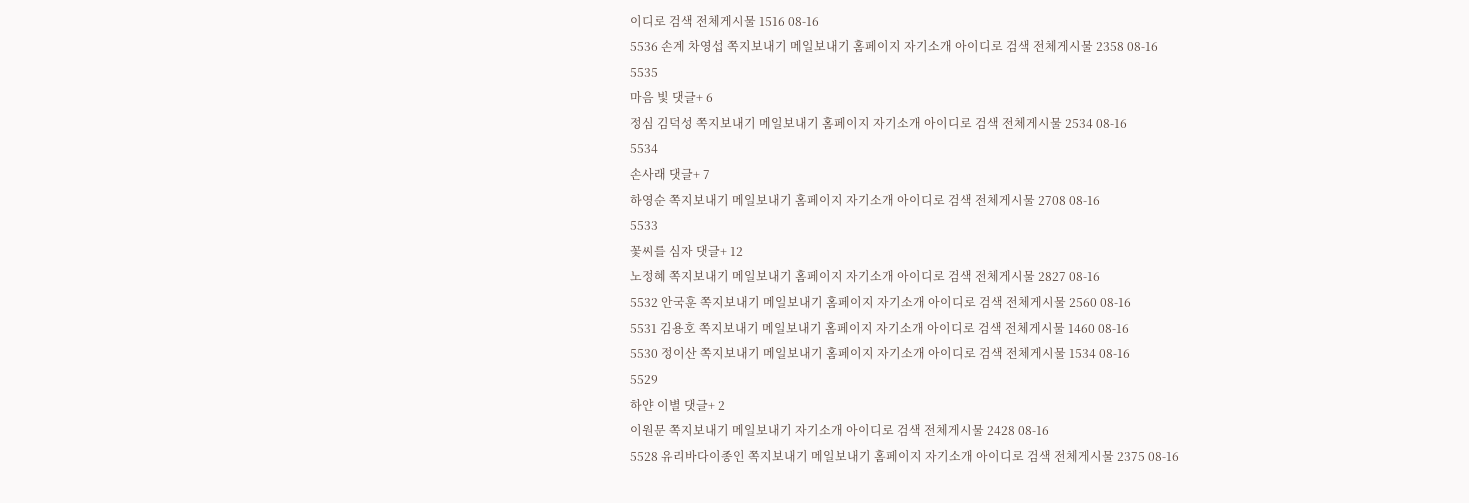이디로 검색 전체게시물 1516 08-16
5536 손계 차영섭 쪽지보내기 메일보내기 홈페이지 자기소개 아이디로 검색 전체게시물 2358 08-16
5535
마음 빛 댓글+ 6
정심 김덕성 쪽지보내기 메일보내기 홈페이지 자기소개 아이디로 검색 전체게시물 2534 08-16
5534
손사래 댓글+ 7
하영순 쪽지보내기 메일보내기 홈페이지 자기소개 아이디로 검색 전체게시물 2708 08-16
5533
꽃씨를 심자 댓글+ 12
노정혜 쪽지보내기 메일보내기 홈페이지 자기소개 아이디로 검색 전체게시물 2827 08-16
5532 안국훈 쪽지보내기 메일보내기 홈페이지 자기소개 아이디로 검색 전체게시물 2560 08-16
5531 김용호 쪽지보내기 메일보내기 홈페이지 자기소개 아이디로 검색 전체게시물 1460 08-16
5530 정이산 쪽지보내기 메일보내기 홈페이지 자기소개 아이디로 검색 전체게시물 1534 08-16
5529
하얀 이별 댓글+ 2
이원문 쪽지보내기 메일보내기 자기소개 아이디로 검색 전체게시물 2428 08-16
5528 유리바다이종인 쪽지보내기 메일보내기 홈페이지 자기소개 아이디로 검색 전체게시물 2375 08-16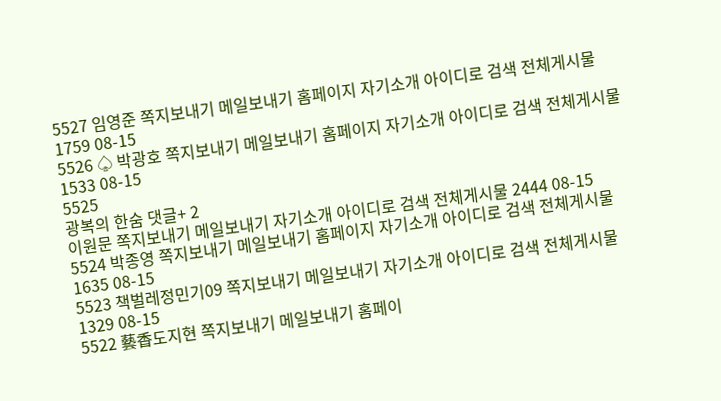5527 임영준 쪽지보내기 메일보내기 홈페이지 자기소개 아이디로 검색 전체게시물 1759 08-15
5526 ♤ 박광호 쪽지보내기 메일보내기 홈페이지 자기소개 아이디로 검색 전체게시물 1533 08-15
5525
광복의 한숨 댓글+ 2
이원문 쪽지보내기 메일보내기 자기소개 아이디로 검색 전체게시물 2444 08-15
5524 박종영 쪽지보내기 메일보내기 홈페이지 자기소개 아이디로 검색 전체게시물 1635 08-15
5523 책벌레정민기09 쪽지보내기 메일보내기 자기소개 아이디로 검색 전체게시물 1329 08-15
5522 藝香도지현 쪽지보내기 메일보내기 홈페이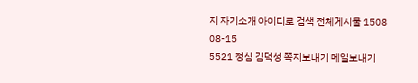지 자기소개 아이디로 검색 전체게시물 1508 08-15
5521 정심 김덕성 쪽지보내기 메일보내기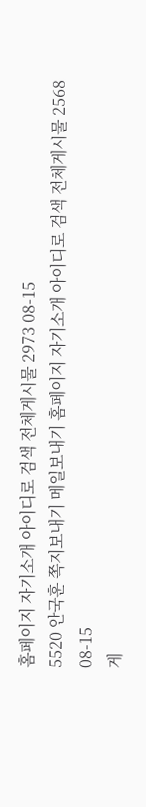홈페이지 자기소개 아이디로 검색 전체게시물 2973 08-15
5520 안국훈 쪽지보내기 메일보내기 홈페이지 자기소개 아이디로 검색 전체게시물 2568 08-15
게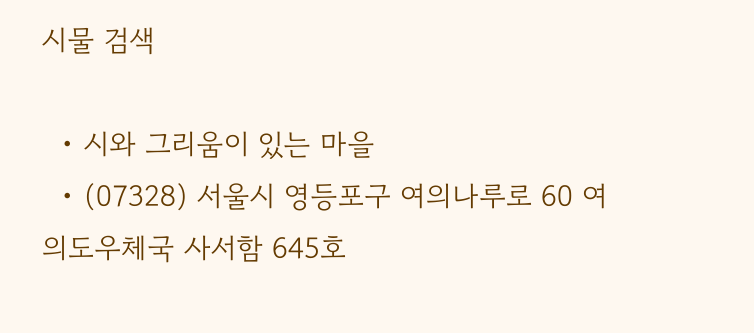시물 검색

  • 시와 그리움이 있는 마을
  • (07328) 서울시 영등포구 여의나루로 60 여의도우체국 사서함 645호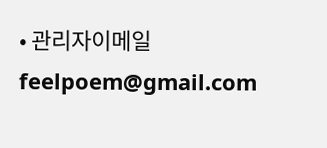• 관리자이메일 feelpoem@gmail.com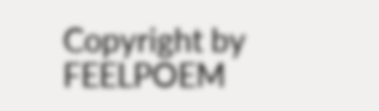Copyright by FEELPOEM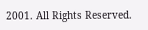2001. All Rights Reserved.